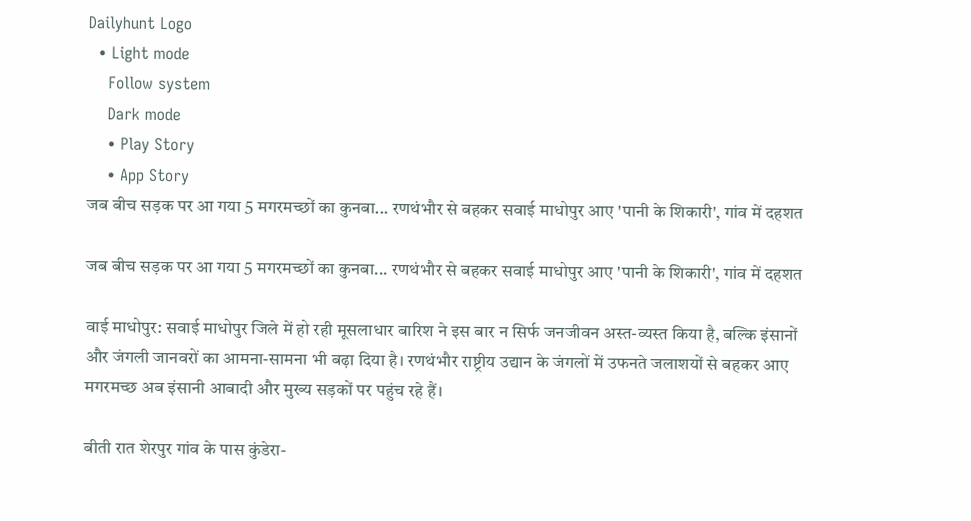Dailyhunt Logo
  • Light mode
    Follow system
    Dark mode
    • Play Story
    • App Story
जब बीच सड़क पर आ गया 5 मगरमच्छों का कुनबा... रणथंभौर से बहकर सवाई माधोपुर आए 'पानी के शिकारी', गांव में दहशत

जब बीच सड़क पर आ गया 5 मगरमच्छों का कुनबा... रणथंभौर से बहकर सवाई माधोपुर आए 'पानी के शिकारी', गांव में दहशत

वाई माधोपुर: सवाई माधोपुर जिले में हो रही मूसलाधार बारिश ने इस बार न सिर्फ जनजीवन अस्त-व्यस्त किया है, बल्कि इंसानों और जंगली जानवरों का आमना-सामना भी बढ़ा दिया है। रणथंभौर राष्ट्रीय उद्यान के जंगलों में उफनते जलाशयों से बहकर आए मगरमच्छ अब इंसानी आबादी और मुख्य सड़कों पर पहुंच रहे हैं।

बीती रात शेरपुर गांव के पास कुंडेरा-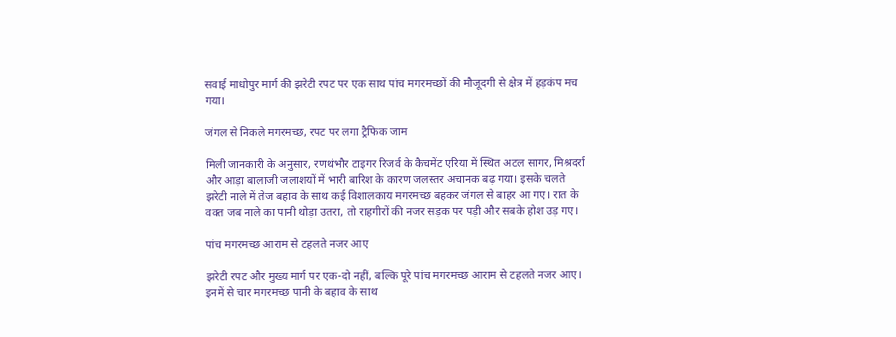सवाई माधोपुर मार्ग की झरेटी रपट पर एक साथ पांच मगरमच्छों की मौजूदगी से क्षेत्र में हड़कंप मच गया।

जंगल से निकले मगरमच्छ, रपट पर लगा ट्रैफिक जाम

मिली जानकारी के अनुसार, रणथंभौर टाइगर रिजर्व के कैचमेंट एरिया में स्थित अटल सागर, मिश्रदर्रा और आड़ा बालाजी जलाशयों में भारी बारिश के कारण जलस्तर अचानक बढ़ गया। इसके चलते झरेटी नाले में तेज बहाव के साथ कई विशालकाय मगरमच्छ बहकर जंगल से बाहर आ गए। रात के वक्त जब नाले का पानी थोड़ा उतरा, तो राहगीरों की नजर सड़क पर पड़ी और सबके होश उड़ गए।

पांच मगरमच्छ आराम से टहलते नजर आए

झरेटी रपट और मुख्य मार्ग पर एक-दो नहीं, बल्कि पूरे पांच मगरमच्छ आराम से टहलते नजर आए। इनमें से चार मगरमच्छ पानी के बहाव के साथ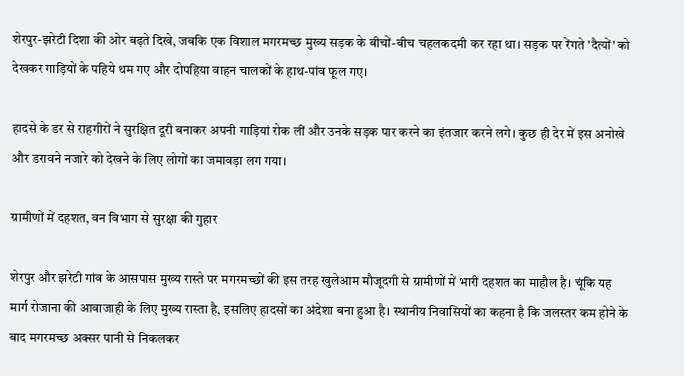शेरपुर-झरेटी दिशा की ओर बढ़ते दिखे, जबकि एक विशाल मगरमच्छ मुख्य सड़क के बीचों-बीच चहलकदमी कर रहा था। सड़क पर रेंगते 'दैत्यों' को देखकर गाड़ियों के पहिये थम गए और दोपहिया वाहन चालकों के हाथ-पांव फूल गए।

हादसे के डर से राहगीरों ने सुरक्षित दूरी बनाकर अपनी गाड़ियां रोक लीं और उनके सड़क पार करने का इंतजार करने लगे। कुछ ही देर में इस अनोखे और डरावने नजारे को देखने के लिए लोगों का जमावड़ा लग गया।

ग्रामीणों में दहशत, वन विभाग से सुरक्षा की गुहार

शेरपुर और झरेटी गांव के आसपास मुख्य रास्ते पर मगरमच्छों की इस तरह खुलेआम मौजूदगी से ग्रामीणों में भारी दहशत का माहौल है। चूंकि यह मार्ग रोजाना की आवाजाही के लिए मुख्य रास्ता है, इसलिए हादसों का अंदेशा बना हुआ है। स्थानीय निवासियों का कहना है कि जलस्तर कम होने के बाद मगरमच्छ अक्सर पानी से निकलकर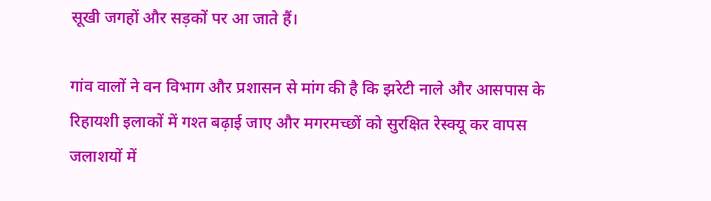सूखी जगहों और सड़कों पर आ जाते हैं।

गांव वालों ने वन विभाग और प्रशासन से मांग की है कि झरेटी नाले और आसपास के रिहायशी इलाकों में गश्त बढ़ाई जाए और मगरमच्छों को सुरक्षित रेस्क्यू कर वापस जलाशयों में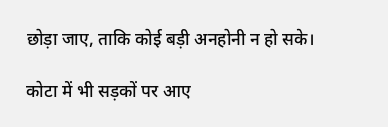छोड़ा जाए, ताकि कोई बड़ी अनहोनी न हो सके।

कोटा में भी सड़कों पर आए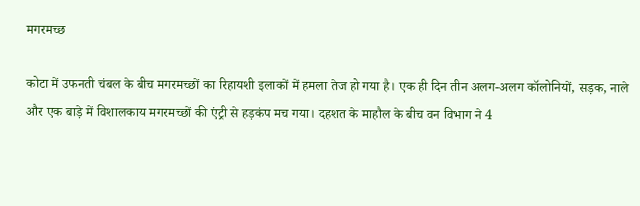मगरमच्छ

कोटा में उफनती चंबल के बीच मगरमच्छों का रिहायशी इलाकों में हमला तेज हो गया है। एक ही दिन तीन अलग-अलग कॉलोनियों, सड़क, नाले और एक बाड़े में विशालकाय मगरमच्छों की एंट्री से हड़कंप मच गया। दहशत के माहौल के बीच वन विभाग ने 4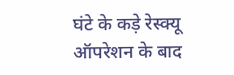घंटे के कड़े रेस्क्यू ऑपरेशन के बाद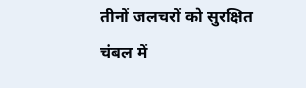तीनों जलचरों को सुरक्षित चंबल में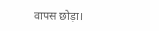वापस छोड़ा।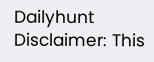Dailyhunt
Disclaimer: This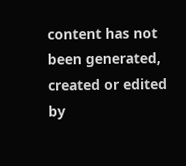content has not been generated, created or edited by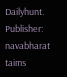Dailyhunt. Publisher: navabharat taims